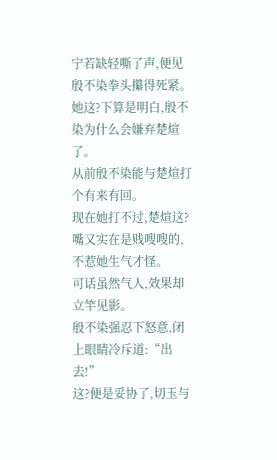宁若缺轻嘶了声,便见殷不染拳头攥得死紧。
她这?下算是明白,殷不染为什么会嫌弃楚煊了。
从前殷不染能与楚煊打个有来有回。
现在她打不过,楚煊这?嘴又实在是贱嗖嗖的,不惹她生气才怪。
可话虽然气人,效果却立竿见影。
殷不染强忍下怒意,闭上眼睛冷斥道:“出去!”
这?便是妥协了,切玉与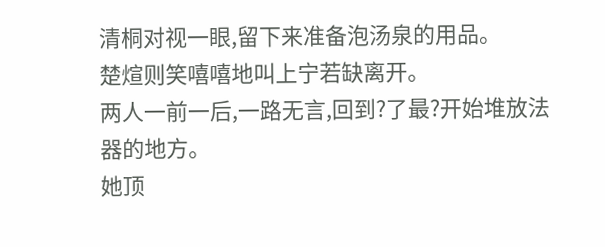清桐对视一眼,留下来准备泡汤泉的用品。
楚煊则笑嘻嘻地叫上宁若缺离开。
两人一前一后,一路无言,回到?了最?开始堆放法器的地方。
她顶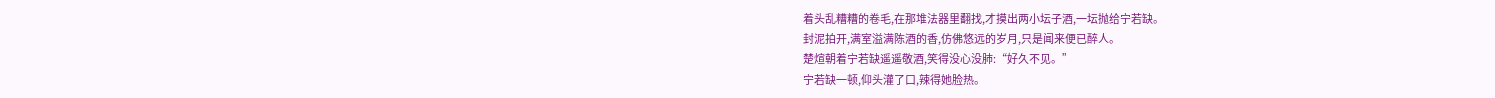着头乱糟糟的卷毛,在那堆法器里翻找,才摸出两小坛子酒,一坛抛给宁若缺。
封泥拍开,满室溢满陈酒的香,仿佛悠远的岁月,只是闻来便已醉人。
楚煊朝着宁若缺遥遥敬酒,笑得没心没肺:“好久不见。”
宁若缺一顿,仰头灌了口,辣得她脸热。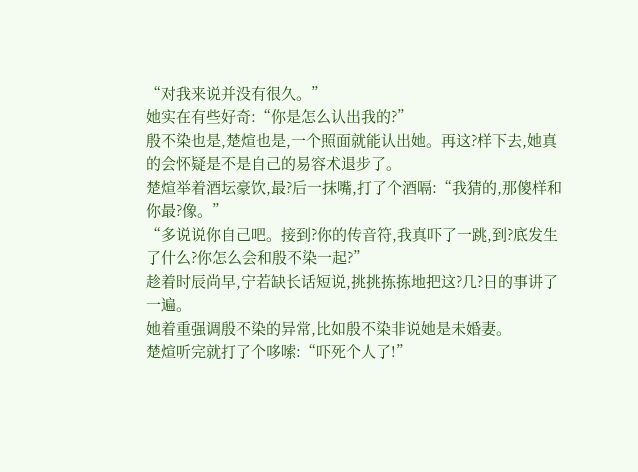“对我来说并没有很久。”
她实在有些好奇:“你是怎么认出我的?”
殷不染也是,楚煊也是,一个照面就能认出她。再这?样下去,她真的会怀疑是不是自己的易容术退步了。
楚煊举着酒坛豪饮,最?后一抹嘴,打了个酒嗝:“我猜的,那傻样和你最?像。”
“多说说你自己吧。接到?你的传音符,我真吓了一跳,到?底发生了什么?你怎么会和殷不染一起?”
趁着时辰尚早,宁若缺长话短说,挑挑拣拣地把这?几?日的事讲了一遍。
她着重强调殷不染的异常,比如殷不染非说她是未婚妻。
楚煊听完就打了个哆嗦:“吓死个人了!”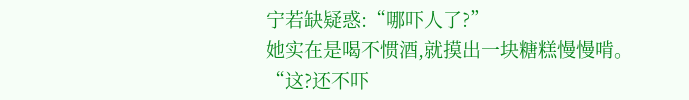宁若缺疑惑:“哪吓人了?”
她实在是喝不惯酒,就摸出一块糖糕慢慢啃。
“这?还不吓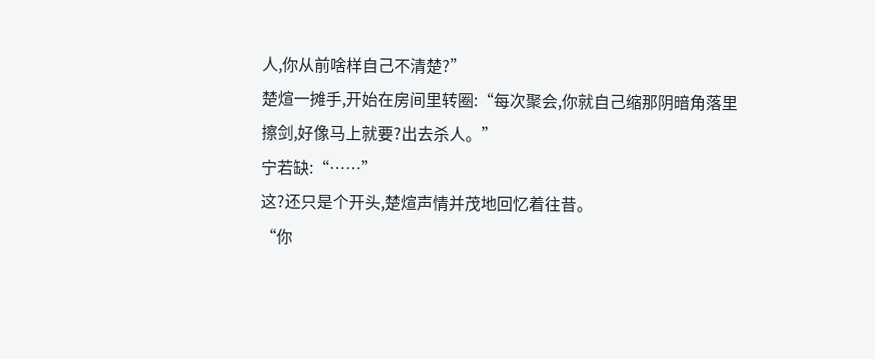人,你从前啥样自己不清楚?”
楚煊一摊手,开始在房间里转圈:“每次聚会,你就自己缩那阴暗角落里擦剑,好像马上就要?出去杀人。”
宁若缺:“……”
这?还只是个开头,楚煊声情并茂地回忆着往昔。
“你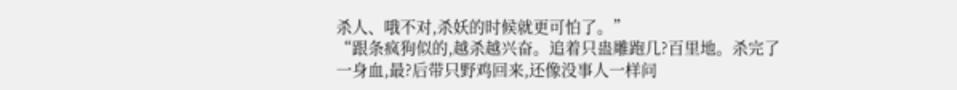杀人、哦不对,杀妖的时候就更可怕了。”
“跟条疯狗似的,越杀越兴奋。追着只蛊雕跑几?百里地。杀完了一身血,最?后带只野鸡回来,还像没事人一样问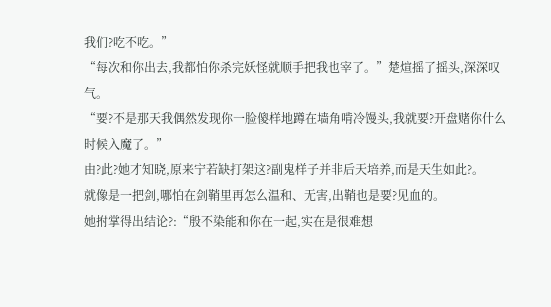我们?吃不吃。”
“每次和你出去,我都怕你杀完妖怪就顺手把我也宰了。”楚煊摇了摇头,深深叹气。
“要?不是那天我偶然发现你一脸傻样地蹲在墙角啃冷馒头,我就要?开盘赌你什么时候入魔了。”
由?此?她才知晓,原来宁若缺打架这?副鬼样子并非后天培养,而是天生如此?。
就像是一把剑,哪怕在剑鞘里再怎么温和、无害,出鞘也是要?见血的。
她拊掌得出结论?:“殷不染能和你在一起,实在是很难想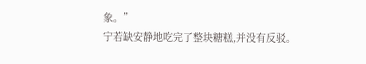象。”
宁若缺安静地吃完了整块糖糕,并没有反驳。